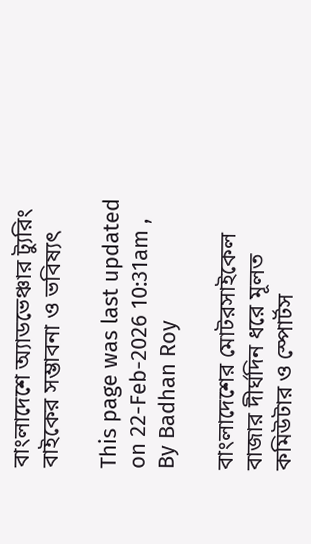বাংলাদেশে অ্যাডভেঞ্চার ট্যুরিং বাইকের সম্ভাবনা ও ভবিষ্যৎ

This page was last updated on 22-Feb-2026 10:31am , By Badhan Roy

বাংলাদেশের মোটরসাইকেল বাজার দীর্ঘদিন ধরে মূলত কমিউটার ও স্পোর্টস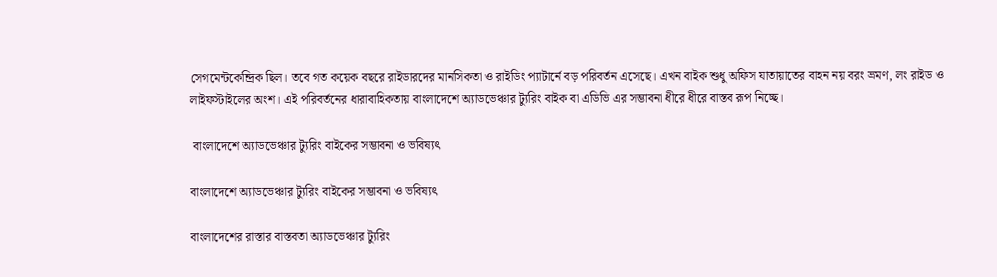সেগমেন্টকেন্দ্রিক ছিল। তবে গত কয়েক বছরে রাইডারদের মানসিকতা ও রাইডিং প্যাটার্নে বড় পরিবর্তন এসেছে। এখন বাইক শুধু অফিস যাতায়াতের বাহন নয় বরং ভ্রমণ, লং রাইড ও লাইফস্টাইলের অংশ। এই পরিবর্তনের ধারাবাহিকতায় বাংলাদেশে অ্যাডভেঞ্চার ট্যুরিং বাইক বা এডিভি এর সম্ভাবনা ধীরে ধীরে বাস্তব রূপ নিচ্ছে।

 বাংলাদেশে অ্যাডভেঞ্চার ট্যুরিং বাইকের সম্ভাবনা ও ভবিষ্যৎ

বাংলাদেশে অ্যাডভেঞ্চার ট্যুরিং বাইকের সম্ভাবনা ও ভবিষ্যৎ

বাংলাদেশের রাস্তার বাস্তবতা অ্যাডভেঞ্চার ট্যুরিং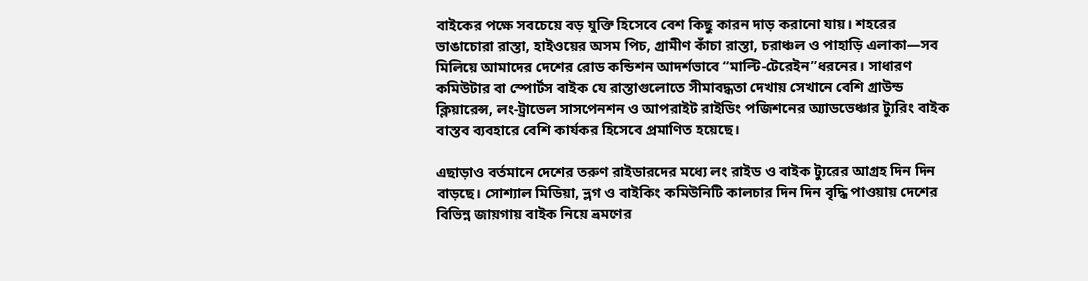বাইকের পক্ষে সবচেয়ে বড় যুক্তি হিসেবে বেশ কিছু কারন দাড় করানো যায়। শহরের ভাঙাচোরা রাস্তা, হাইওয়ের অসম পিচ, গ্রামীণ কাঁচা রাস্তা, চরাঞ্চল ও পাহাড়ি এলাকা—সব মিলিয়ে আমাদের দেশের রোড কন্ডিশন আদর্শভাবে “মাল্টি-টেরেইন”ধরনের। সাধারণ কমিউটার বা স্পোর্টস বাইক যে রাস্তাগুলোতে সীমাবদ্ধতা দেখায় সেখানে বেশি গ্রাউন্ড ক্লিয়ারেন্স, লং-ট্রাভেল সাসপেনশন ও আপরাইট রাইডিং পজিশনের অ্যাডভেঞ্চার ট্যুরিং বাইক বাস্তব ব্যবহারে বেশি কার্যকর হিসেবে প্রমাণিত হয়েছে।

এছাড়াও বর্তমানে দেশের তরুণ রাইডারদের মধ্যে লং রাইড ও বাইক ট্যুরের আগ্রহ দিন দিন বাড়ছে। সোশ্যাল মিডিয়া, ভ্লগ ও বাইকিং কমিউনিটি কালচার দিন দিন বৃদ্ধি পাওয়ায় দেশের বিভিন্ন জায়গায় বাইক নিয়ে ভ্রমণের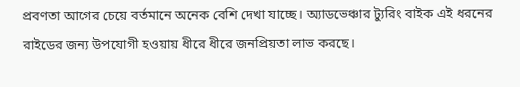প্রবণতা আগের চেয়ে বর্তমানে অনেক বেশি দেখা যাচ্ছে। অ্যাডভেঞ্চার ট্যুরিং বাইক এই ধরনের রাইডের জন্য উপযোগী হওয়ায় ধীরে ধীরে জনপ্রিয়তা লাভ করছে।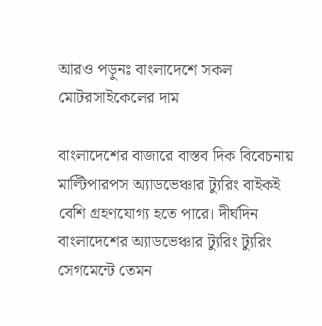আরও পড়ুনঃ বাংলাদেশে সকল মোটরসাইকেলের দাম

বাংলাদেশের বাজারে বাস্তব দিক বিবেচনায় মাল্টিপারপস অ্যাডভেঞ্চার ট্যুরিং বাইকই বেশি গ্রহণযোগ্য হতে পারে। দীর্ঘদিন বাংলাদেশের অ্যাডভেঞ্চার ট্যুরিং ট্যুরিং সেগমেন্টে তেমন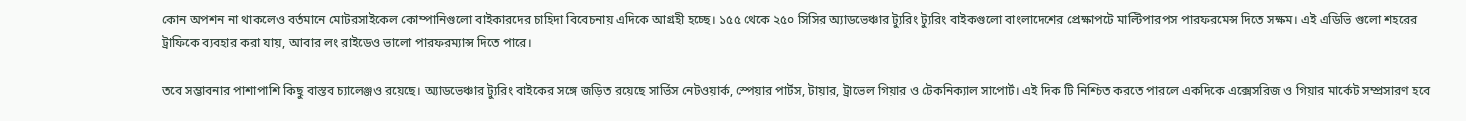কোন অপশন না থাকলেও বর্তমানে মোটরসাইকেল কোম্পানিগুলো বাইকারদের চাহিদা বিবেচনায় এদিকে আগ্রহী হচ্ছে। ১৫৫ থেকে ২৫০ সিসির অ্যাডভেঞ্চার ট্যুরিং ট্যুরিং বাইকগুলো বাংলাদেশের প্রেক্ষাপটে মাল্টিপারপস পারফরমেন্স দিতে সক্ষম। এই এডিভি গুলো শহরের ট্রাফিকে ব্যবহার করা যায়, আবার লং রাইডেও ভালো পারফরম্যান্স দিতে পারে।

তবে সম্ভাবনার পাশাপাশি কিছু বাস্তব চ্যালেঞ্জও রয়েছে। অ্যাডভেঞ্চার ট্যুরিং বাইকের সঙ্গে জড়িত রয়েছে সার্ভিস নেটওয়ার্ক, স্পেয়ার পার্টস, টায়ার, ট্রাভেল গিয়ার ও টেকনিক্যাল সাপোর্ট। এই দিক টি নিশ্চিত করতে পারলে একদিকে এক্সেসরিজ ও গিয়ার মার্কেট সম্প্রসারণ হবে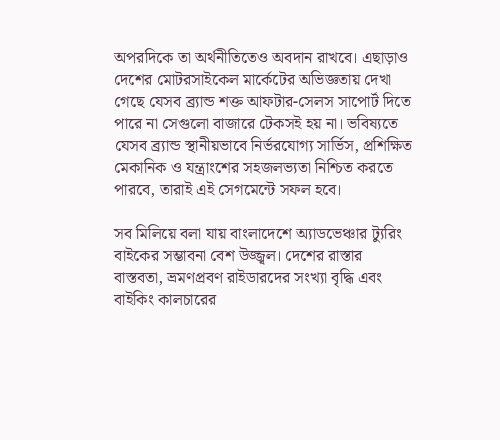অপরদিকে তা অর্থনীতিতেও অবদান রাখবে। এছাড়াও দেশের মোটরসাইকেল মার্কেটের অভিজ্ঞতায় দেখা গেছে যেসব ব্র্যান্ড শক্ত আফটার-সেলস সাপোর্ট দিতে পারে না সেগুলো বাজারে টেকসই হয় না। ভবিষ্যতে যেসব ব্র্যান্ড স্থানীয়ভাবে নির্ভরযোগ্য সার্ভিস, প্রশিক্ষিত মেকানিক ও যন্ত্রাংশের সহজলভ্যতা নিশ্চিত করতে পারবে, তারাই এই সেগমেন্টে সফল হবে।

সব মিলিয়ে বলা যায় বাংলাদেশে অ্যাডভেঞ্চার ট্যুরিং বাইকের সম্ভাবনা বেশ উজ্জ্বল। দেশের রাস্তার বাস্তবতা, ভ্রমণপ্রবণ রাইডারদের সংখ্যা বৃদ্ধি এবং বাইকিং কালচারের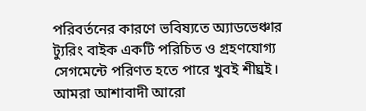পরিবর্তনের কারণে ভবিষ্যতে অ্যাডভেঞ্চার ট্যুরিং বাইক একটি পরিচিত ও গ্রহণযোগ্য সেগমেন্টে পরিণত হতে পারে খুবই শীঘ্রই। আমরা আশাবাদী আরো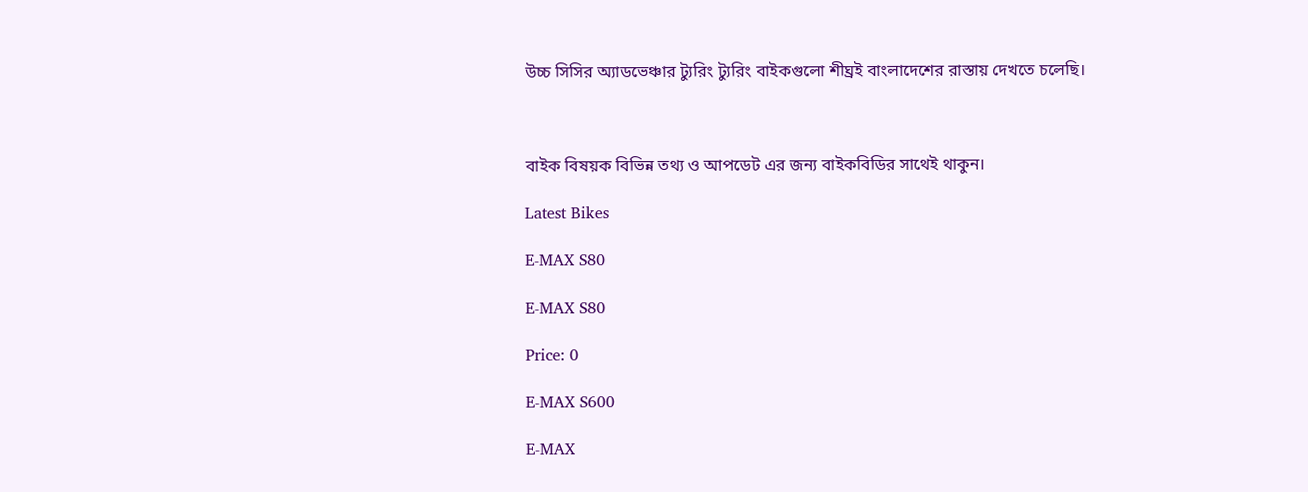উচ্চ সিসির অ্যাডভেঞ্চার ট্যুরিং ট্যুরিং বাইকগুলো শীঘ্রই বাংলাদেশের রাস্তায় দেখতে চলেছি।



বাইক বিষয়ক বিভিন্ন তথ্য ও আপডেট এর জন্য বাইকবিডির সাথেই থাকুন।

Latest Bikes

E-MAX S80

E-MAX S80

Price: 0

E-MAX S600

E-MAX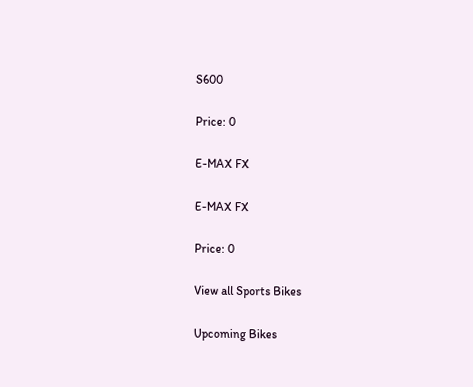S600

Price: 0

E-MAX FX

E-MAX FX

Price: 0

View all Sports Bikes

Upcoming Bikes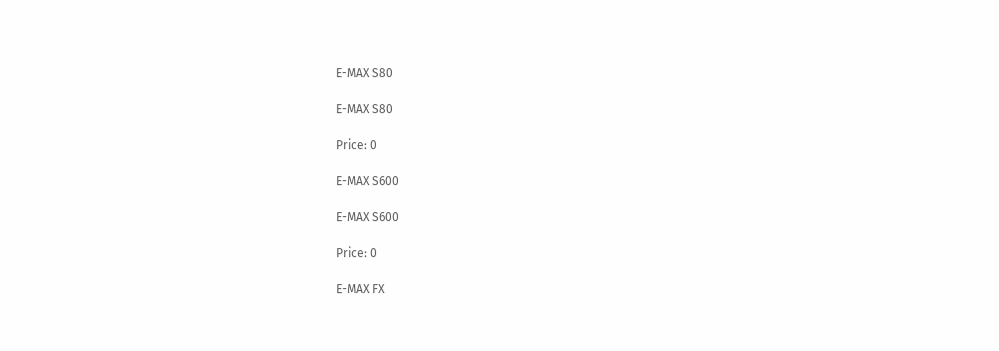E-MAX S80

E-MAX S80

Price: 0

E-MAX S600

E-MAX S600

Price: 0

E-MAX FX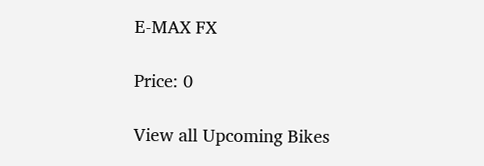E-MAX FX

Price: 0

View all Upcoming Bikes